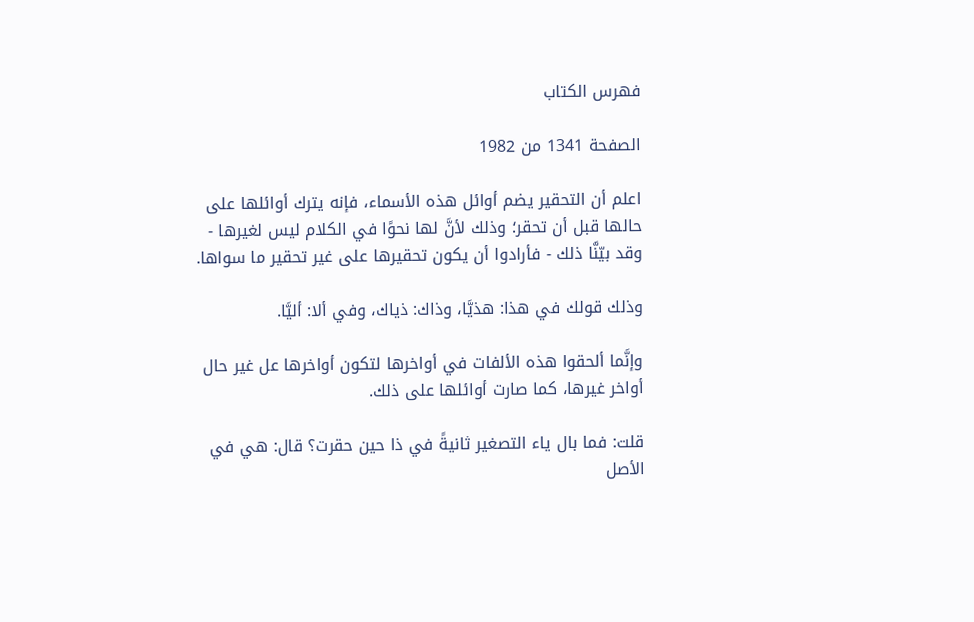فهرس الكتاب

الصفحة 1341 من 1982

اعلم أن التحقير يضم أوائل هذه الأسماء، فإنه يترك أوائلها على حالها قبل أن تحقر؛ وذلك لأنَّ لها نحوًا في الكلام ليس لغيرها - وقد بيّنَّا ذلك - فأرادوا أن يكون تحقيرها على غير تحقير ما سواها.

وذلك قولك في هذا: هذيَّا، وذاك: ذياك، وفي ألا: أليَّا.

وإنَّما ألحقوا هذه الألفات في أواخرها لتكون أواخرها عل غير حال أواخر غيرها، كما صارت أوائلها على ذلك.

قلت: فما بال ياء التصغير ثانيةً في ذا حين حقرت؟ قال: هي في الأصل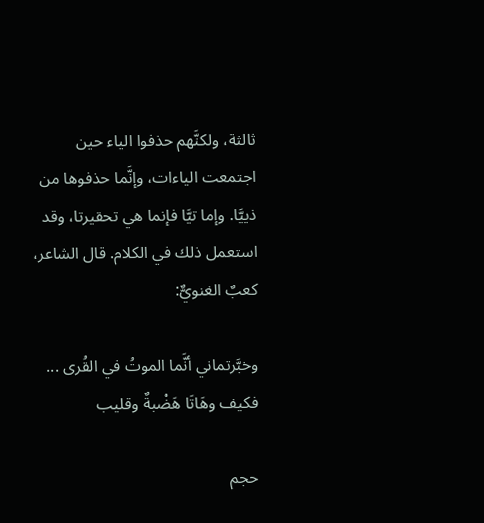ثالثة، ولكنَّهم حذفوا الياء حين اجتمعت الياءات، وإنَّما حذفوها من ذييَّا. وإما تيَّا فإنما هي تحقيرتا، وقد استعمل ذلك في الكلام. قال الشاعر، كعبٌ الغنويٌّ:

وخبَّرتماني أنَّما الموتُ في القُرى ... فكيف وهَاتَا هَضْبةٌ وقليب

حجم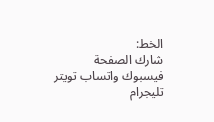الخط:
شارك الصفحة
فيسبوك واتساب تويتر تليجرام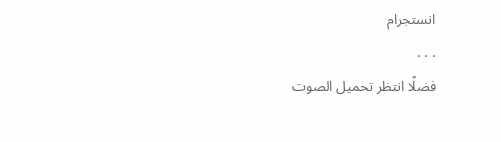انستجرام
. . .
فضلًا انتظر تحميل الصوت